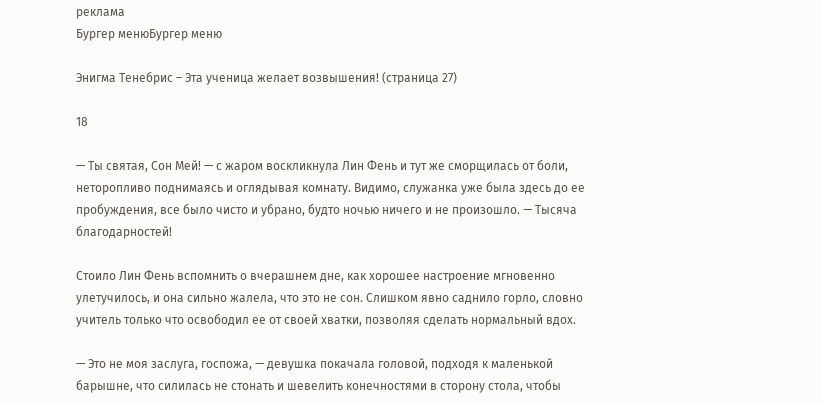реклама
Бургер менюБургер меню

Энигма Тенебрис – Эта ученица желает возвышения! (страница 27)

18

— Ты святая, Сон Мей! — с жаром воскликнула Лин Фень и тут же сморщилась от боли, неторопливо поднимаясь и оглядывая комнату. Видимо, служанка уже была здесь до ее пробуждения, все было чисто и убрано, будто ночью ничего и не произошло. — Тысяча благодарностей!

Стоило Лин Фень вспомнить о вчерашнем дне, как хорошее настроение мгновенно улетучилось, и она сильно жалела, что это не сон. Слишком явно саднило горло, словно учитель только что освободил ее от своей хватки, позволяя сделать нормальный вдох.

— Это не моя заслуга, госпожа, — девушка покачала головой, подходя к маленькой барышне, что силилась не стонать и шевелить конечностями в сторону стола, чтобы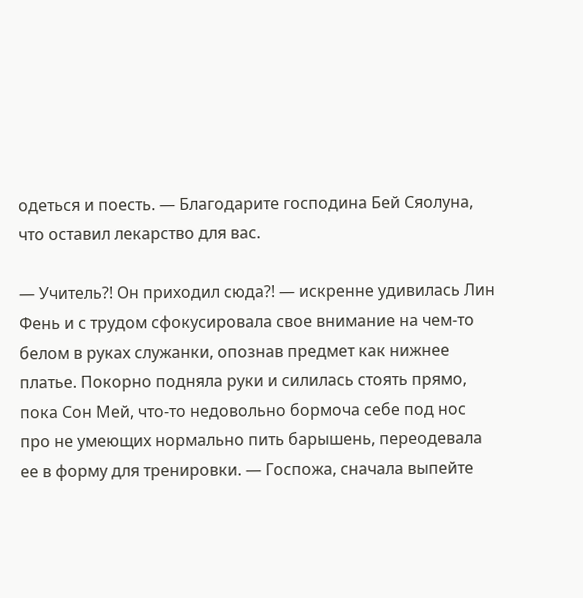одеться и поесть. — Благодарите господина Бей Сяолуна, что оставил лекарство для вас.

— Учитель?! Он приходил сюда?! — искренне удивилась Лин Фень и с трудом сфокусировала свое внимание на чем-то белом в руках служанки, опознав предмет как нижнее платье. Покорно подняла руки и силилась стоять прямо, пока Сон Мей, что-то недовольно бормоча себе под нос про не умеющих нормально пить барышень, переодевала ее в форму для тренировки. — Госпожа, сначала выпейте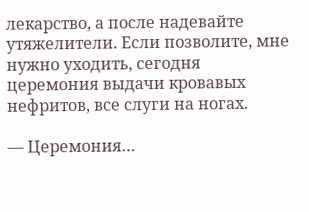лекарство, а после надевайте утяжелители. Если позволите, мне нужно уходить, сегодня церемония выдачи кровавых нефритов, все слуги на ногах.

— Церемония…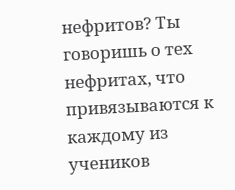нефритов? Ты говоришь о тех нефритах, что привязываются к каждому из учеников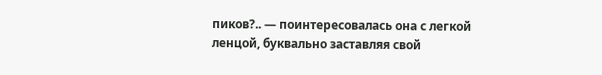пиков?.. — поинтересовалась она с легкой ленцой, буквально заставляя свой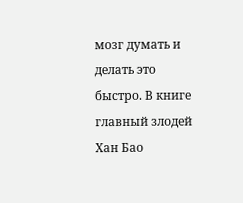мозг думать и делать это быстро. В книге главный злодей Хан Бао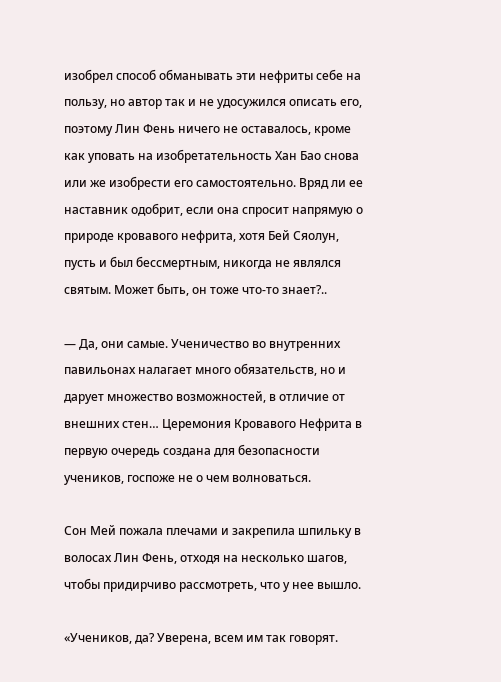изобрел способ обманывать эти нефриты себе на пользу, но автор так и не удосужился описать его, поэтому Лин Фень ничего не оставалось, кроме как уповать на изобретательность Хан Бао снова или же изобрести его самостоятельно. Вряд ли ее наставник одобрит, если она спросит напрямую о природе кровавого нефрита, хотя Бей Сяолун, пусть и был бессмертным, никогда не являлся святым. Может быть, он тоже что-то знает?..

— Да, они самые. Ученичество во внутренних павильонах налагает много обязательств, но и дарует множество возможностей, в отличие от внешних стен… Церемония Кровавого Нефрита в первую очередь создана для безопасности учеников, госпоже не о чем волноваться.

Сон Мей пожала плечами и закрепила шпильку в волосах Лин Фень, отходя на несколько шагов, чтобы придирчиво рассмотреть, что у нее вышло.

«Учеников, да? Уверена, всем им так говорят.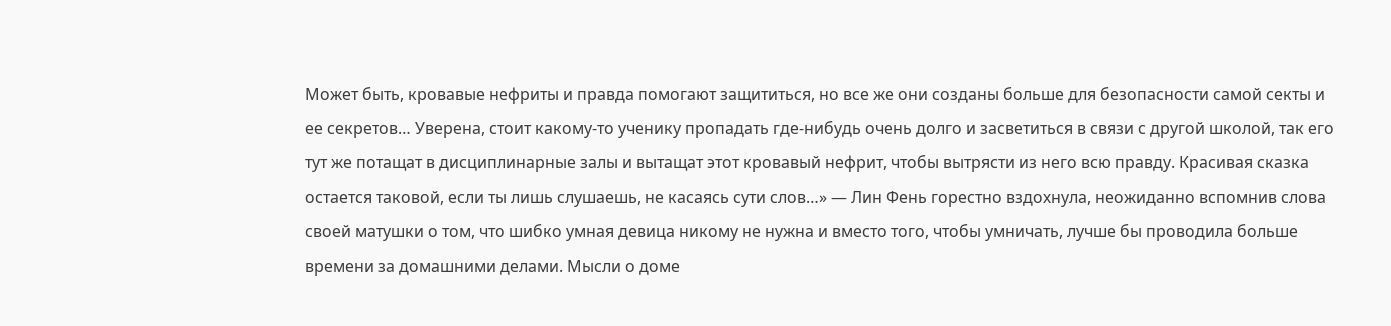Может быть, кровавые нефриты и правда помогают защититься, но все же они созданы больше для безопасности самой секты и ее секретов… Уверена, стоит какому-то ученику пропадать где-нибудь очень долго и засветиться в связи с другой школой, так его тут же потащат в дисциплинарные залы и вытащат этот кровавый нефрит, чтобы вытрясти из него всю правду. Красивая сказка остается таковой, если ты лишь слушаешь, не касаясь сути слов…» — Лин Фень горестно вздохнула, неожиданно вспомнив слова своей матушки о том, что шибко умная девица никому не нужна и вместо того, чтобы умничать, лучше бы проводила больше времени за домашними делами. Мысли о доме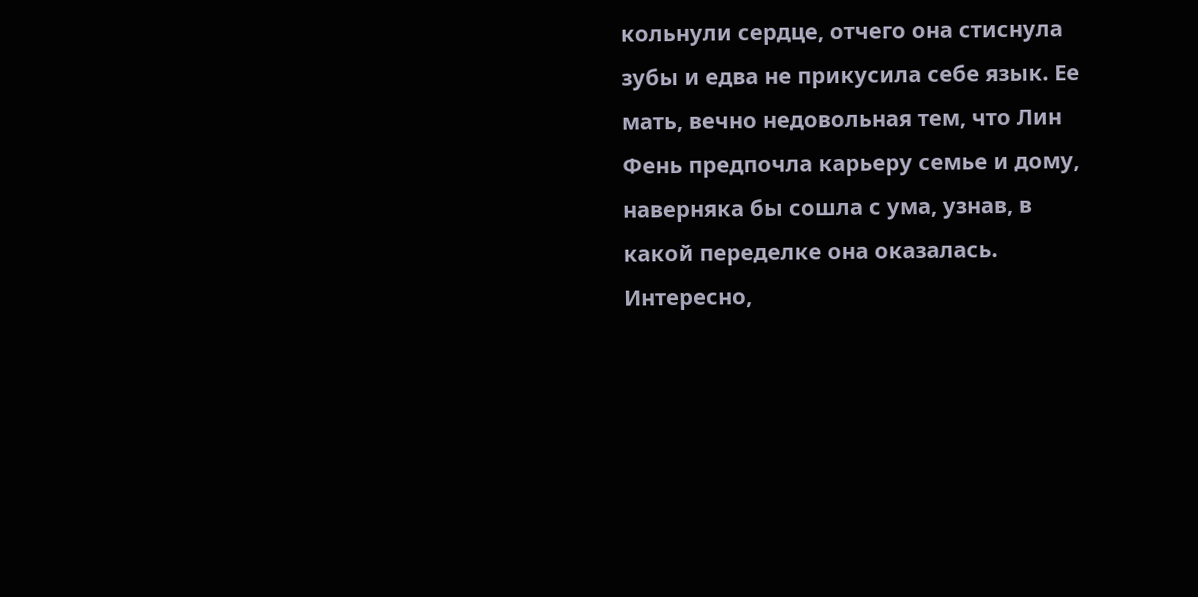кольнули сердце, отчего она стиснула зубы и едва не прикусила себе язык. Ее мать, вечно недовольная тем, что Лин Фень предпочла карьеру семье и дому, наверняка бы сошла с ума, узнав, в какой переделке она оказалась. Интересно,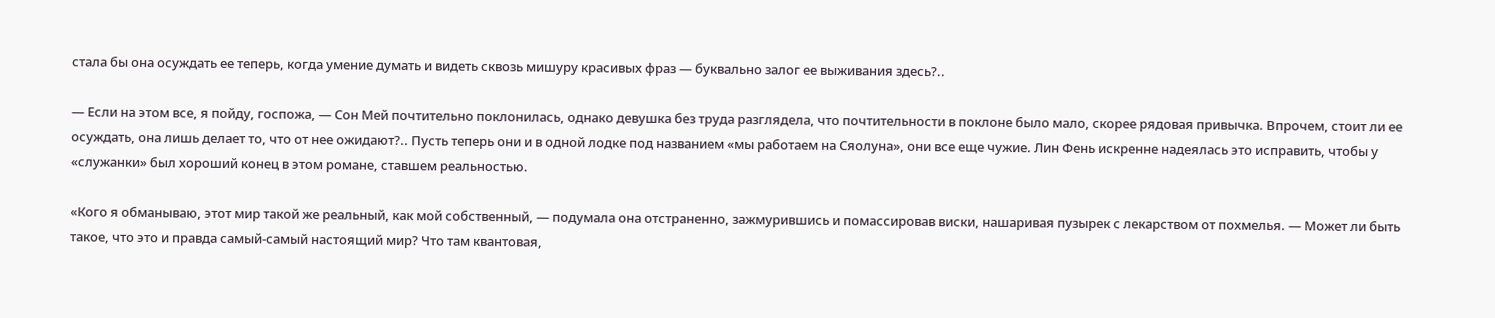стала бы она осуждать ее теперь, когда умение думать и видеть сквозь мишуру красивых фраз — буквально залог ее выживания здесь?..

— Если на этом все, я пойду, госпожа, — Сон Мей почтительно поклонилась, однако девушка без труда разглядела, что почтительности в поклоне было мало, скорее рядовая привычка. Впрочем, стоит ли ее осуждать, она лишь делает то, что от нее ожидают?.. Пусть теперь они и в одной лодке под названием «мы работаем на Сяолуна», они все еще чужие. Лин Фень искренне надеялась это исправить, чтобы у «служанки» был хороший конец в этом романе, ставшем реальностью.

«Кого я обманываю, этот мир такой же реальный, как мой собственный, — подумала она отстраненно, зажмурившись и помассировав виски, нашаривая пузырек с лекарством от похмелья. — Может ли быть такое, что это и правда самый-самый настоящий мир? Что там квантовая,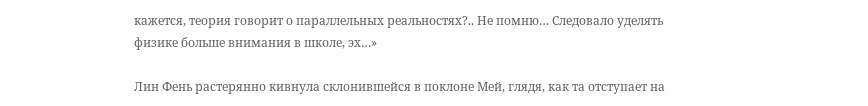кажется, теория говорит о параллельных реальностях?.. Не помню… Следовало уделять физике больше внимания в школе, эх…»

Лин Фень растерянно кивнула склонившейся в поклоне Мей, глядя, как та отступает на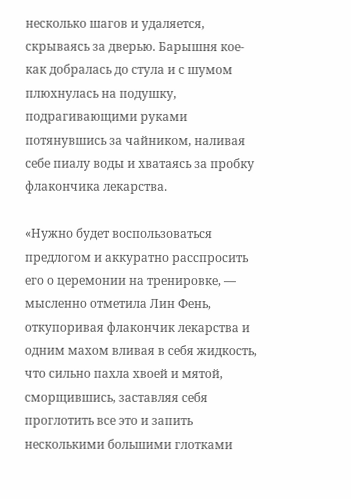несколько шагов и удаляется, скрываясь за дверью. Барышня кое-как добралась до стула и с шумом плюхнулась на подушку, подрагивающими руками потянувшись за чайником, наливая себе пиалу воды и хватаясь за пробку флакончика лекарства.

«Нужно будет воспользоваться предлогом и аккуратно расспросить его о церемонии на тренировке, — мысленно отметила Лин Фень, откупоривая флакончик лекарства и одним махом вливая в себя жидкость, что сильно пахла хвоей и мятой, сморщившись, заставляя себя проглотить все это и запить несколькими большими глотками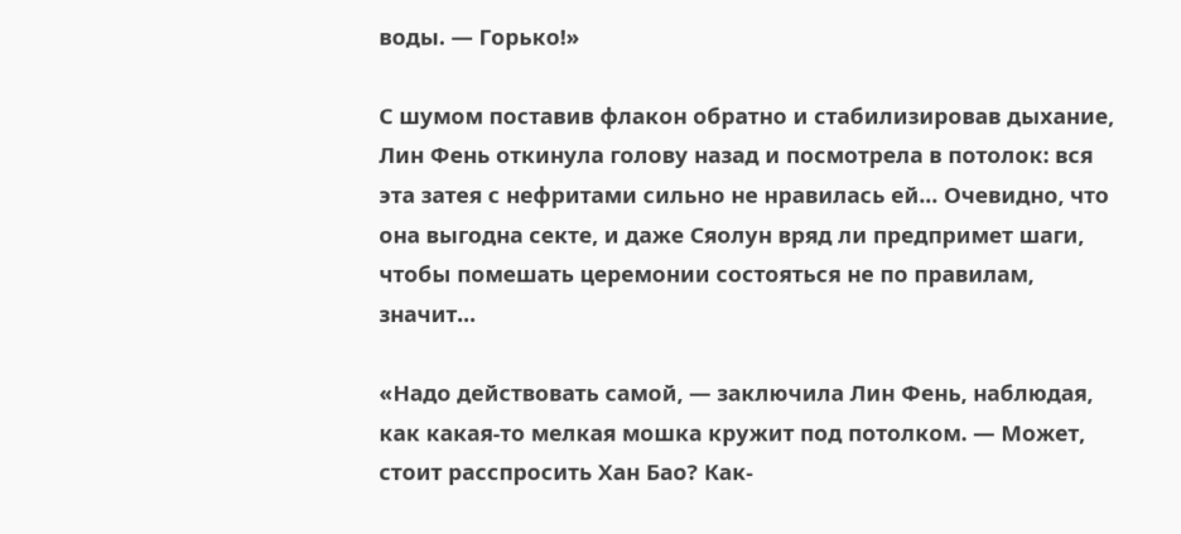воды. — Горько!»

С шумом поставив флакон обратно и стабилизировав дыхание, Лин Фень откинула голову назад и посмотрела в потолок: вся эта затея с нефритами сильно не нравилась ей… Очевидно, что она выгодна секте, и даже Сяолун вряд ли предпримет шаги, чтобы помешать церемонии состояться не по правилам, значит…

«Надо действовать самой, — заключила Лин Фень, наблюдая, как какая-то мелкая мошка кружит под потолком. — Может, стоит расспросить Хан Бао? Как-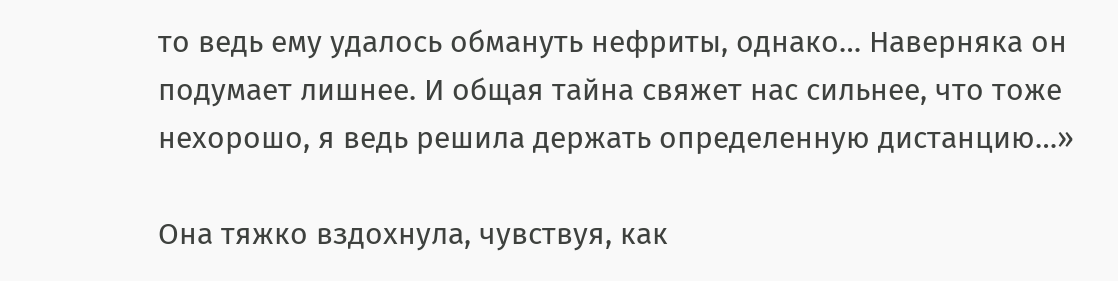то ведь ему удалось обмануть нефриты, однако… Наверняка он подумает лишнее. И общая тайна свяжет нас сильнее, что тоже нехорошо, я ведь решила держать определенную дистанцию…»

Она тяжко вздохнула, чувствуя, как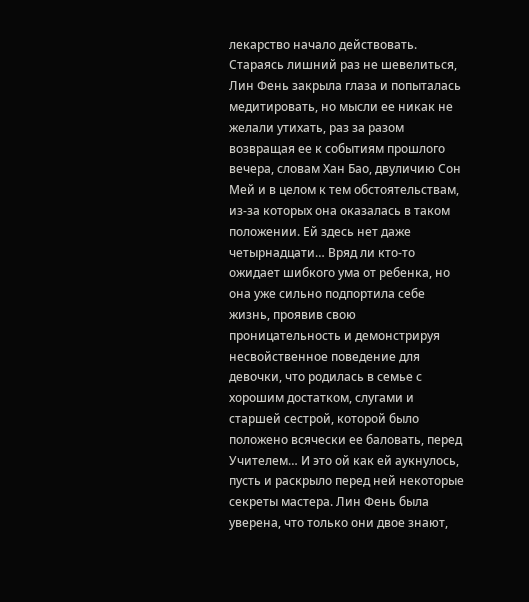лекарство начало действовать. Стараясь лишний раз не шевелиться, Лин Фень закрыла глаза и попыталась медитировать, но мысли ее никак не желали утихать, раз за разом возвращая ее к событиям прошлого вечера, словам Хан Бао, двуличию Сон Мей и в целом к тем обстоятельствам, из-за которых она оказалась в таком положении. Ей здесь нет даже четырнадцати… Вряд ли кто-то ожидает шибкого ума от ребенка, но она уже сильно подпортила себе жизнь, проявив свою проницательность и демонстрируя несвойственное поведение для девочки, что родилась в семье с хорошим достатком, слугами и старшей сестрой, которой было положено всячески ее баловать, перед Учителем… И это ой как ей аукнулось, пусть и раскрыло перед ней некоторые секреты мастера. Лин Фень была уверена, что только они двое знают,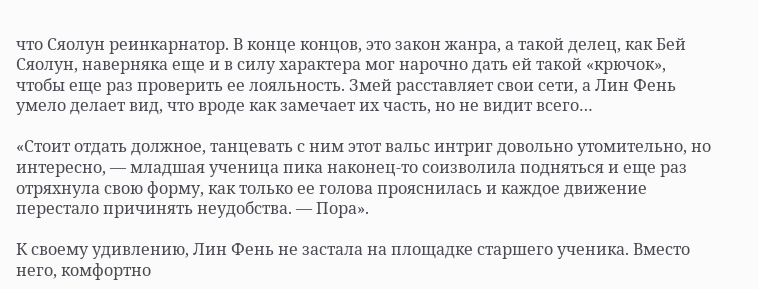что Сяолун реинкарнатор. В конце концов, это закон жанра, а такой делец, как Бей Сяолун, наверняка еще и в силу характера мог нарочно дать ей такой «крючок», чтобы еще раз проверить ее лояльность. Змей расставляет свои сети, а Лин Фень умело делает вид, что вроде как замечает их часть, но не видит всего…

«Стоит отдать должное, танцевать с ним этот вальс интриг довольно утомительно, но интересно, — младшая ученица пика наконец-то соизволила подняться и еще раз отряхнула свою форму, как только ее голова прояснилась и каждое движение перестало причинять неудобства. — Пора».

К своему удивлению, Лин Фень не застала на площадке старшего ученика. Вместо него, комфортно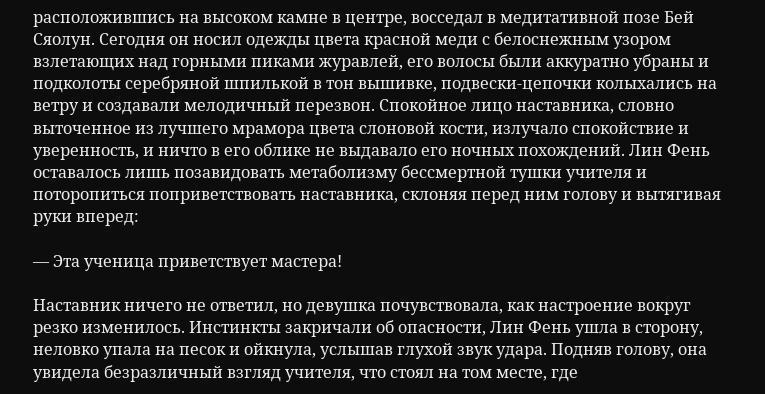расположившись на высоком камне в центре, восседал в медитативной позе Бей Сяолун. Сегодня он носил одежды цвета красной меди с белоснежным узором взлетающих над горными пиками журавлей, его волосы были аккуратно убраны и подколоты серебряной шпилькой в тон вышивке, подвески-цепочки колыхались на ветру и создавали мелодичный перезвон. Спокойное лицо наставника, словно выточенное из лучшего мрамора цвета слоновой кости, излучало спокойствие и уверенность, и ничто в его облике не выдавало его ночных похождений. Лин Фень оставалось лишь позавидовать метаболизму бессмертной тушки учителя и поторопиться поприветствовать наставника, склоняя перед ним голову и вытягивая руки вперед:

— Эта ученица приветствует мастера!

Наставник ничего не ответил, но девушка почувствовала, как настроение вокруг резко изменилось. Инстинкты закричали об опасности, Лин Фень ушла в сторону, неловко упала на песок и ойкнула, услышав глухой звук удара. Подняв голову, она увидела безразличный взгляд учителя, что стоял на том месте, где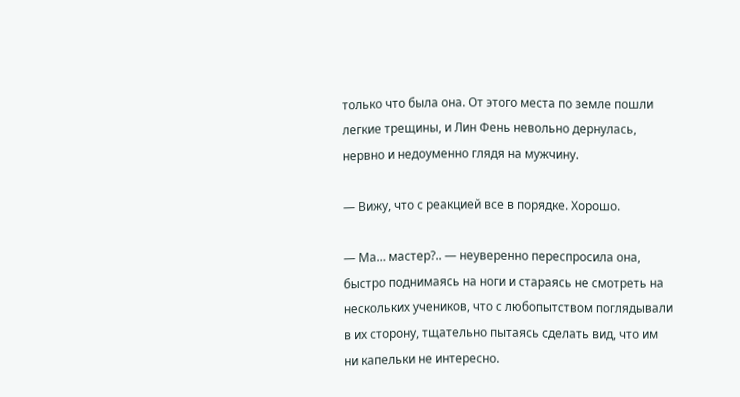только что была она. От этого места по земле пошли легкие трещины, и Лин Фень невольно дернулась, нервно и недоуменно глядя на мужчину.

— Вижу, что с реакцией все в порядке. Хорошо.

— Ма… мастер?.. — неуверенно переспросила она, быстро поднимаясь на ноги и стараясь не смотреть на нескольких учеников, что с любопытством поглядывали в их сторону, тщательно пытаясь сделать вид, что им ни капельки не интересно.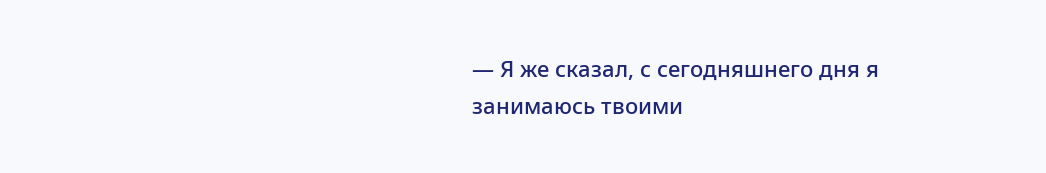— Я же сказал, с сегодняшнего дня я занимаюсь твоими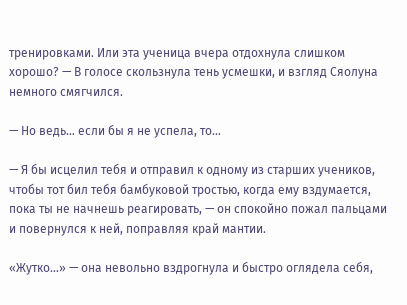тренировками. Или эта ученица вчера отдохнула слишком хорошо? — В голосе скользнула тень усмешки, и взгляд Сяолуна немного смягчился.

— Но ведь… если бы я не успела, то…

— Я бы исцелил тебя и отправил к одному из старших учеников, чтобы тот бил тебя бамбуковой тростью, когда ему вздумается, пока ты не начнешь реагировать, — он спокойно пожал пальцами и повернулся к ней, поправляя край мантии.

«Жутко…» — она невольно вздрогнула и быстро оглядела себя,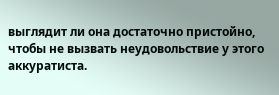выглядит ли она достаточно пристойно, чтобы не вызвать неудовольствие у этого аккуратиста.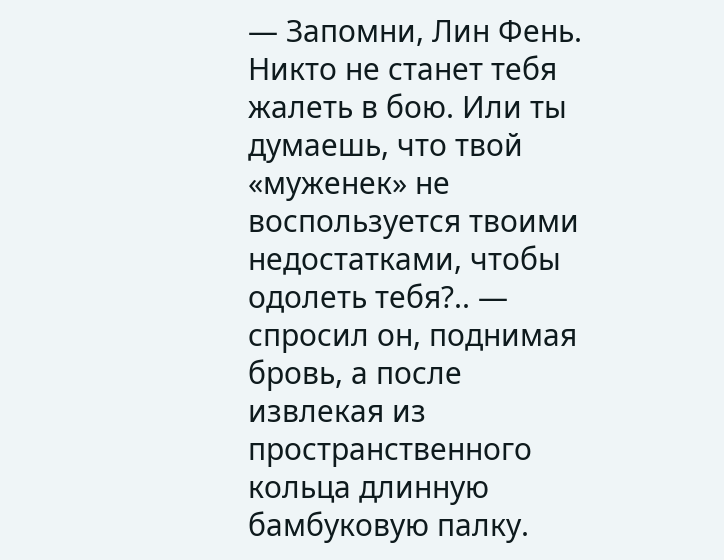— Запомни, Лин Фень. Никто не станет тебя жалеть в бою. Или ты думаешь, что твой «муженек» не воспользуется твоими недостатками, чтобы одолеть тебя?.. — спросил он, поднимая бровь, а после извлекая из пространственного кольца длинную бамбуковую палку.